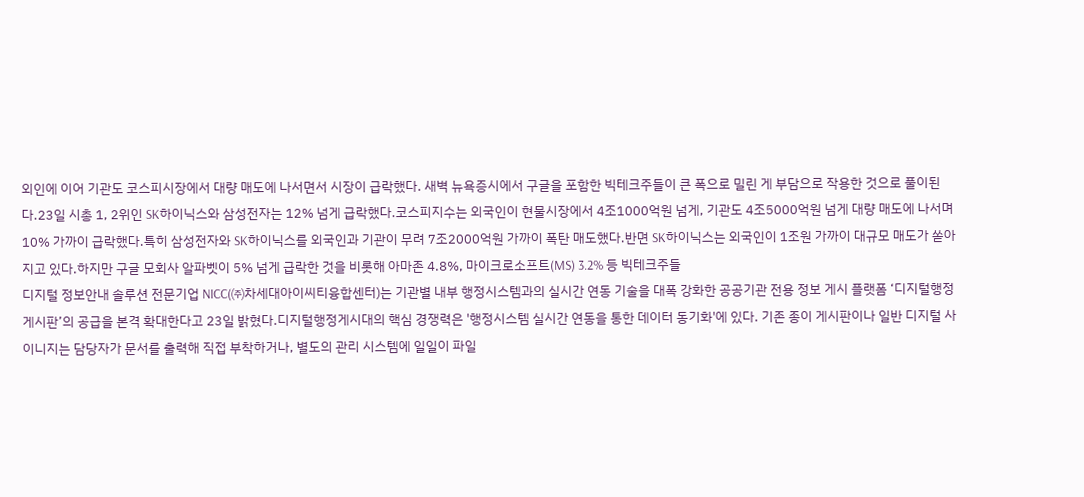외인에 이어 기관도 코스피시장에서 대량 매도에 나서면서 시장이 급락했다. 새벽 뉴욕증시에서 구글을 포함한 빅테크주들이 큰 폭으로 밀린 게 부담으로 작용한 것으로 풀이된다.23일 시총 1, 2위인 SK하이닉스와 삼성전자는 12% 넘게 급락했다.코스피지수는 외국인이 현물시장에서 4조1000억원 넘게, 기관도 4조5000억원 넘게 대량 매도에 나서며 10% 가까이 급락했다.특히 삼성전자와 SK하이닉스를 외국인과 기관이 무려 7조2000억원 가까이 폭탄 매도했다.반면 SK하이닉스는 외국인이 1조원 가까이 대규모 매도가 쏟아지고 있다.하지만 구글 모회사 알파벳이 5% 넘게 급락한 것을 비롯해 아마존 4.8%, 마이크로소프트(MS) 3.2% 등 빅테크주들
디지털 정보안내 솔루션 전문기업 NICC(㈜차세대아이씨티융합센터)는 기관별 내부 행정시스템과의 실시간 연동 기술을 대폭 강화한 공공기관 전용 정보 게시 플랫폼 ‘디지털행정게시판’의 공급을 본격 확대한다고 23일 밝혔다.디지털행정게시대의 핵심 경쟁력은 '행정시스템 실시간 연동을 통한 데이터 동기화'에 있다. 기존 종이 게시판이나 일반 디지털 사이니지는 담당자가 문서를 출력해 직접 부착하거나, 별도의 관리 시스템에 일일이 파일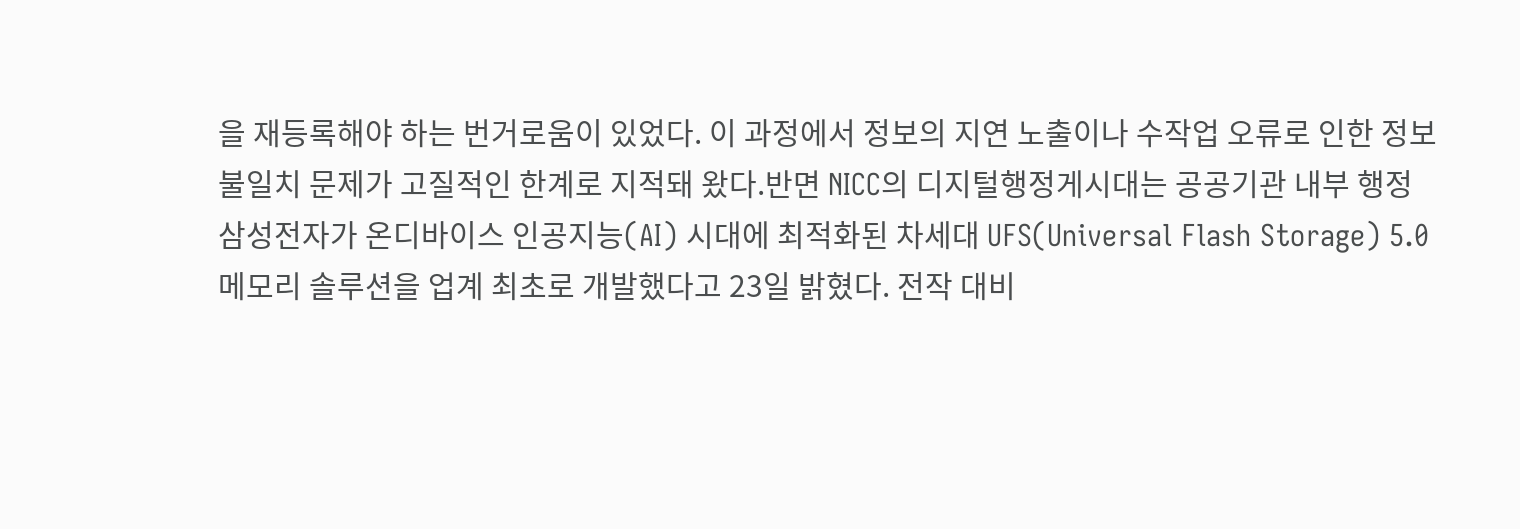을 재등록해야 하는 번거로움이 있었다. 이 과정에서 정보의 지연 노출이나 수작업 오류로 인한 정보 불일치 문제가 고질적인 한계로 지적돼 왔다.반면 NICC의 디지털행정게시대는 공공기관 내부 행정
삼성전자가 온디바이스 인공지능(AI) 시대에 최적화된 차세대 UFS(Universal Flash Storage) 5.0 메모리 솔루션을 업계 최초로 개발했다고 23일 밝혔다. 전작 대비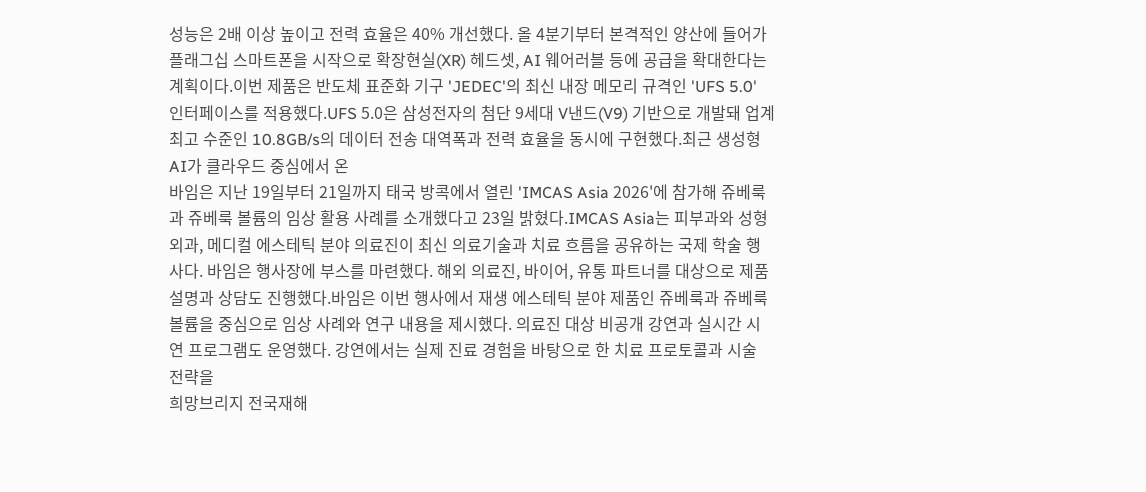성능은 2배 이상 높이고 전력 효율은 40% 개선했다. 올 4분기부터 본격적인 양산에 들어가 플래그십 스마트폰을 시작으로 확장현실(XR) 헤드셋, AI 웨어러블 등에 공급을 확대한다는 계획이다.이번 제품은 반도체 표준화 기구 'JEDEC'의 최신 내장 메모리 규격인 'UFS 5.0' 인터페이스를 적용했다.UFS 5.0은 삼성전자의 첨단 9세대 V낸드(V9) 기반으로 개발돼 업계 최고 수준인 10.8GB/s의 데이터 전송 대역폭과 전력 효율을 동시에 구현했다.최근 생성형 AI가 클라우드 중심에서 온
바임은 지난 19일부터 21일까지 태국 방콕에서 열린 'IMCAS Asia 2026'에 참가해 쥬베룩과 쥬베룩 볼륨의 임상 활용 사례를 소개했다고 23일 밝혔다.IMCAS Asia는 피부과와 성형외과, 메디컬 에스테틱 분야 의료진이 최신 의료기술과 치료 흐름을 공유하는 국제 학술 행사다. 바임은 행사장에 부스를 마련했다. 해외 의료진, 바이어, 유통 파트너를 대상으로 제품 설명과 상담도 진행했다.바임은 이번 행사에서 재생 에스테틱 분야 제품인 쥬베룩과 쥬베룩 볼륨을 중심으로 임상 사례와 연구 내용을 제시했다. 의료진 대상 비공개 강연과 실시간 시연 프로그램도 운영했다. 강연에서는 실제 진료 경험을 바탕으로 한 치료 프로토콜과 시술 전략을
희망브리지 전국재해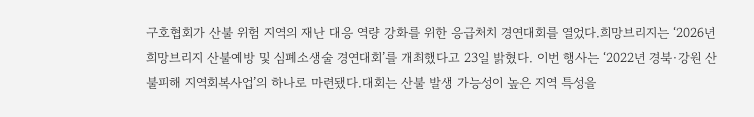구호협회가 산불 위험 지역의 재난 대응 역량 강화를 위한 응급처치 경연대회를 열었다.희망브리지는 ‘2026년 희망브리지 산불예방 및 심폐소생술 경연대회’를 개최했다고 23일 밝혔다. 이번 행사는 ‘2022년 경북·강원 산불피해 지역회복사업’의 하나로 마련됐다.대회는 산불 발생 가능성이 높은 지역 특성을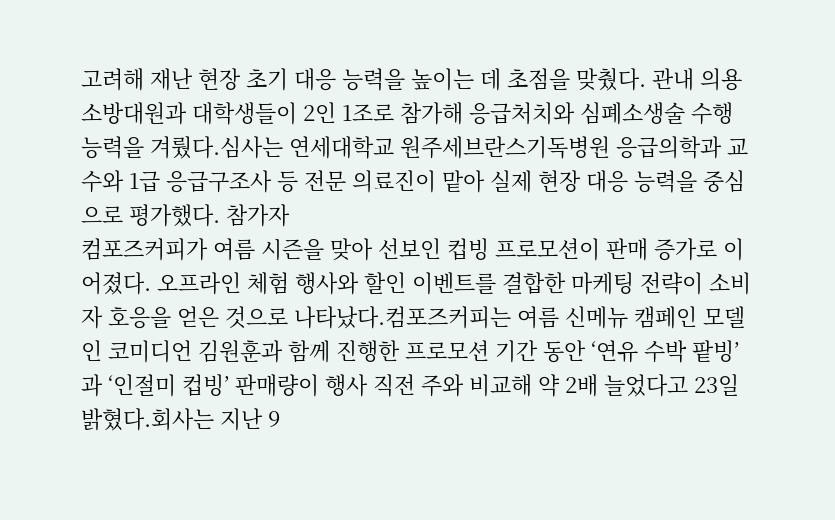고려해 재난 현장 초기 대응 능력을 높이는 데 초점을 맞췄다. 관내 의용소방대원과 대학생들이 2인 1조로 참가해 응급처치와 심폐소생술 수행 능력을 겨뤘다.심사는 연세대학교 원주세브란스기독병원 응급의학과 교수와 1급 응급구조사 등 전문 의료진이 맡아 실제 현장 대응 능력을 중심으로 평가했다. 참가자
컴포즈커피가 여름 시즌을 맞아 선보인 컵빙 프로모션이 판매 증가로 이어졌다. 오프라인 체험 행사와 할인 이벤트를 결합한 마케팅 전략이 소비자 호응을 얻은 것으로 나타났다.컴포즈커피는 여름 신메뉴 캠페인 모델인 코미디언 김원훈과 함께 진행한 프로모션 기간 동안 ‘연유 수박 팥빙’과 ‘인절미 컵빙’ 판매량이 행사 직전 주와 비교해 약 2배 늘었다고 23일 밝혔다.회사는 지난 9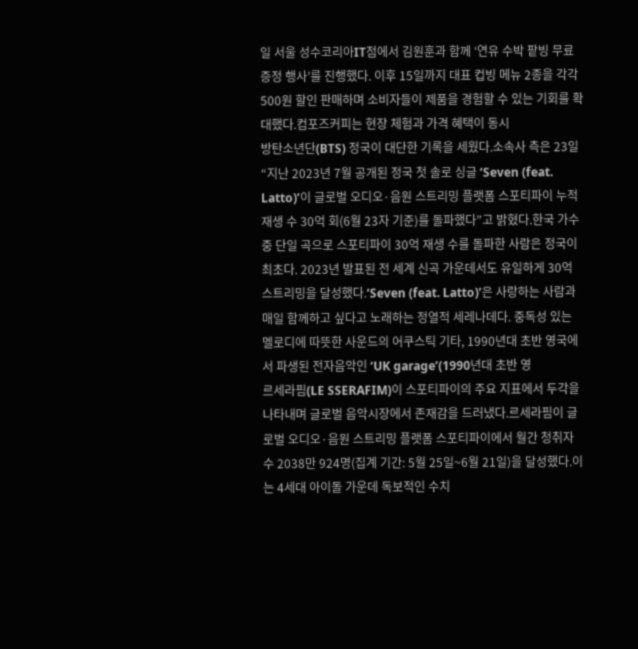일 서울 성수코리아IT점에서 김원훈과 함께 ‘연유 수박 팥빙 무료 증정 행사’를 진행했다. 이후 15일까지 대표 컵빙 메뉴 2종을 각각 500원 할인 판매하며 소비자들이 제품을 경험할 수 있는 기회를 확대했다.컴포즈커피는 현장 체험과 가격 혜택이 동시
방탄소년단(BTS) 정국이 대단한 기록을 세웠다.소속사 측은 23일 “지난 2023년 7월 공개된 정국 첫 솔로 싱글 ‘Seven (feat. Latto)’이 글로벌 오디오·음원 스트리밍 플랫폼 스포티파이 누적 재생 수 30억 회(6월 23자 기준)를 돌파했다”고 밝혔다.한국 가수 중 단일 곡으로 스포티파이 30억 재생 수를 돌파한 사람은 정국이 최초다. 2023년 발표된 전 세계 신곡 가운데서도 유일하게 30억 스트리밍을 달성했다.‘Seven (feat. Latto)’은 사랑하는 사람과 매일 함께하고 싶다고 노래하는 정열적 세레나데다. 중독성 있는 멜로디에 따뜻한 사운드의 어쿠스틱 기타, 1990년대 초반 영국에서 파생된 전자음악인 ‘UK garage’(1990년대 초반 영
르세라핌(LE SSERAFIM)이 스포티파이의 주요 지표에서 두각을 나타내며 글로벌 음악시장에서 존재감을 드러냈다.르세라핌이 글로벌 오디오·음원 스트리밍 플랫폼 스포티파이에서 월간 청취자 수 2038만 924명(집계 기간: 5월 25일~6월 21일)을 달성했다.이는 4세대 아이돌 가운데 독보적인 수치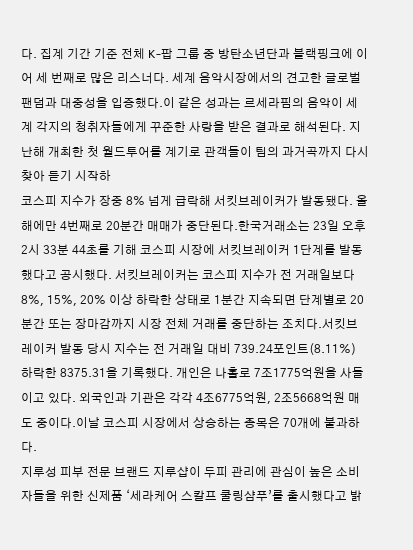다. 집계 기간 기준 전체 K-팝 그룹 중 방탄소년단과 블랙핑크에 이어 세 번째로 많은 리스너다. 세계 음악시장에서의 견고한 글로벌 팬덤과 대중성을 입증했다.이 같은 성과는 르세라핌의 음악이 세계 각지의 청취자들에게 꾸준한 사랑을 받은 결과로 해석된다. 지난해 개최한 첫 월드투어를 계기로 관객들이 팀의 과거곡까지 다시 찾아 듣기 시작하
코스피 지수가 장중 8% 넘게 급락해 서킷브레이커가 발동됐다. 올해에만 4번째로 20분간 매매가 중단된다.한국거래소는 23일 오후 2시 33분 44초를 기해 코스피 시장에 서킷브레이커 1단계를 발동했다고 공시했다. 서킷브레이커는 코스피 지수가 전 거래일보다 8%, 15%, 20% 이상 하락한 상태로 1분간 지속되면 단계별로 20분간 또는 장마감까지 시장 전체 거래를 중단하는 조치다.서킷브레이커 발동 당시 지수는 전 거래일 대비 739.24포인트(8.11%) 하락한 8375.31을 기록했다. 개인은 나홀로 7조1775억원을 사들이고 있다. 외국인과 기관은 각각 4조6775억원, 2조5668억원 매도 중이다.이날 코스피 시장에서 상승하는 종목은 70개에 불과하다.
지루성 피부 전문 브랜드 지루샵이 두피 관리에 관심이 높은 소비자들을 위한 신제품 ‘세라케어 스칼프 쿨링샴푸’를 출시했다고 밝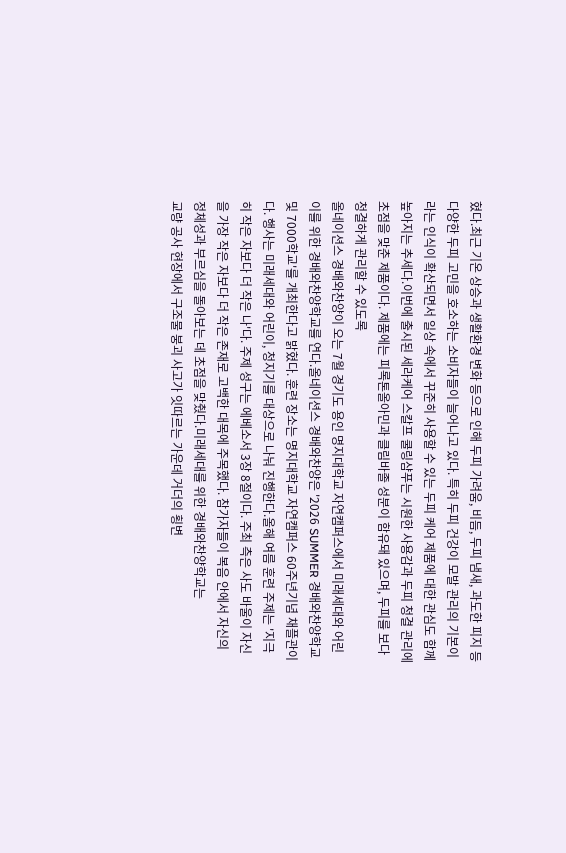혔다.최근 기온 상승과 생활환경 변화 등으로 인해 두피 가려움, 비듬, 두피 냄새, 과도한 피지 등 다양한 두피 고민을 호소하는 소비자들이 늘어나고 있다. 특히 두피 건강이 모발 관리의 기본이라는 인식이 확산되면서 일상 속에서 꾸준히 사용할 수 있는 두피 케어 제품에 대한 관심도 함께 높아지는 추세다.이번에 출시된 세라케어 스칼프 쿨링샴푸는 시원한 사용감과 두피 청결 관리에 초점을 맞춘 제품이다. 제품에는 피록톤올아민과 클림바졸 성분이 함유돼 있으며, 두피를 보다 청결하게 관리할 수 있도록
올네이션스 경배와찬양이 오는 7월 경기도 용인 명지대학교 자연캠퍼스에서 미래세대와 어린이를 위한 경배와찬양학교를 연다.올네이션스 경배와찬양은 '2026 SUMMER 경배와찬양학교 및 7000학교'를 개최한다고 밝혔다. 훈련 장소는 명지대학교 자연캠퍼스 60주년기념 채플관이다. 행사는 미래세대와 어린이, 청지기를 대상으로 나눠 진행한다.올해 여름 훈련 주제는 '지극히 작은 자보다 더 작은 나'다. 주제 성구는 에베소서 3장 8절이다. 주최 측은 사도 바울이 자신을 가장 작은 자보다 더 작은 존재로 고백한 대목에 주목했다. 참가자들이 복음 안에서 자신의 정체성과 부르심을 돌아보는 데 초점을 맞췄다.미래세대를 위한 경배와찬양학교는
교량 공사 현장에서 구조물 붕괴 사고가 잇따르는 가운데 거더의 횡변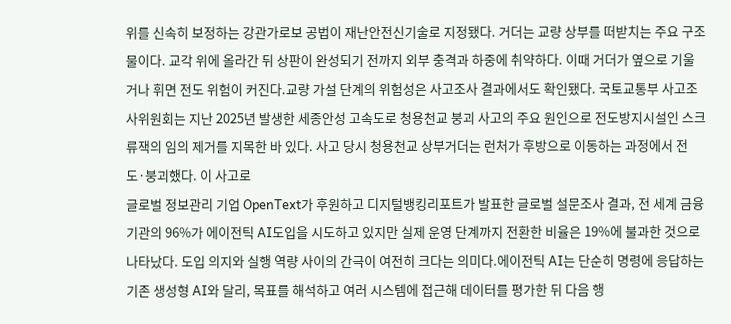위를 신속히 보정하는 강관가로보 공법이 재난안전신기술로 지정됐다. 거더는 교량 상부를 떠받치는 주요 구조물이다. 교각 위에 올라간 뒤 상판이 완성되기 전까지 외부 충격과 하중에 취약하다. 이때 거더가 옆으로 기울거나 휘면 전도 위험이 커진다.교량 가설 단계의 위험성은 사고조사 결과에서도 확인됐다. 국토교통부 사고조사위원회는 지난 2025년 발생한 세종안성 고속도로 청용천교 붕괴 사고의 주요 원인으로 전도방지시설인 스크류잭의 임의 제거를 지목한 바 있다. 사고 당시 청용천교 상부거더는 런처가 후방으로 이동하는 과정에서 전도·붕괴했다. 이 사고로
글로벌 정보관리 기업 OpenText가 후원하고 디지털뱅킹리포트가 발표한 글로벌 설문조사 결과, 전 세계 금융기관의 96%가 에이전틱 AI도입을 시도하고 있지만 실제 운영 단계까지 전환한 비율은 19%에 불과한 것으로 나타났다. 도입 의지와 실행 역량 사이의 간극이 여전히 크다는 의미다.에이전틱 AI는 단순히 명령에 응답하는 기존 생성형 AI와 달리, 목표를 해석하고 여러 시스템에 접근해 데이터를 평가한 뒤 다음 행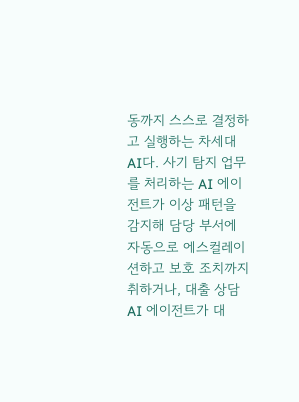동까지 스스로 결정하고 실행하는 차세대 AI다. 사기 탐지 업무를 처리하는 AI 에이전트가 이상 패턴을 감지해 담당 부서에 자동으로 에스컬레이션하고 보호 조치까지 취하거나, 대출 상담 AI 에이전트가 대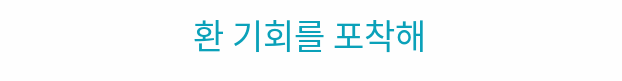환 기회를 포착해